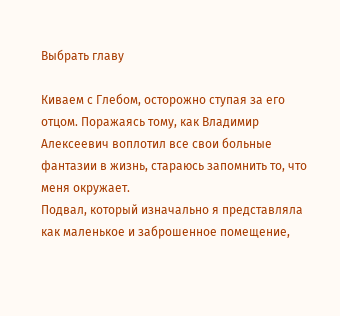Выбрать главу

Киваем с Глебом, осторожно ступая за его отцом. Поражаясь тому, как Владимир Алексеевич воплотил все свои больные фантазии в жизнь, стараюсь запомнить то, что меня окружает.
Подвал, который изначально я представляла как маленькое и заброшенное помещение,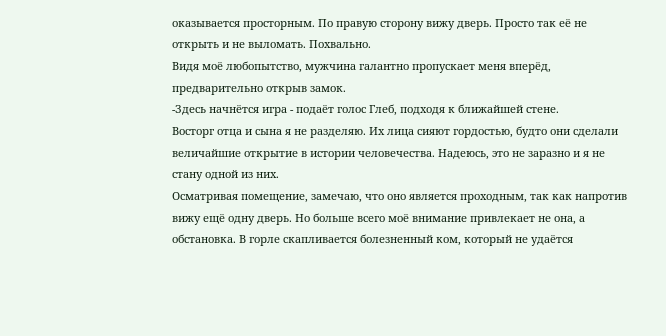оказывается просторным. По правую сторону вижу дверь. Просто так её не открыть и не выломать. Похвально.
Видя моё любопытство, мужчина галантно пропускает меня вперёд, предварительно открыв замок.
-Здесь начнётся игра - подаёт голос Глеб, подходя к ближайшей стене.
Восторг отца и сына я не разделяю. Их лица сияют гордостью, будто они сделали величайшие открытие в истории человечества. Надеюсь, это не заразно и я не стану одной из них.
Осматривая помещение, замечаю, что оно является проходным, так как напротив вижу ещё одну дверь. Но больше всего моё внимание привлекает не она, а обстановка. В горле скапливается болезненный ком, который не удаётся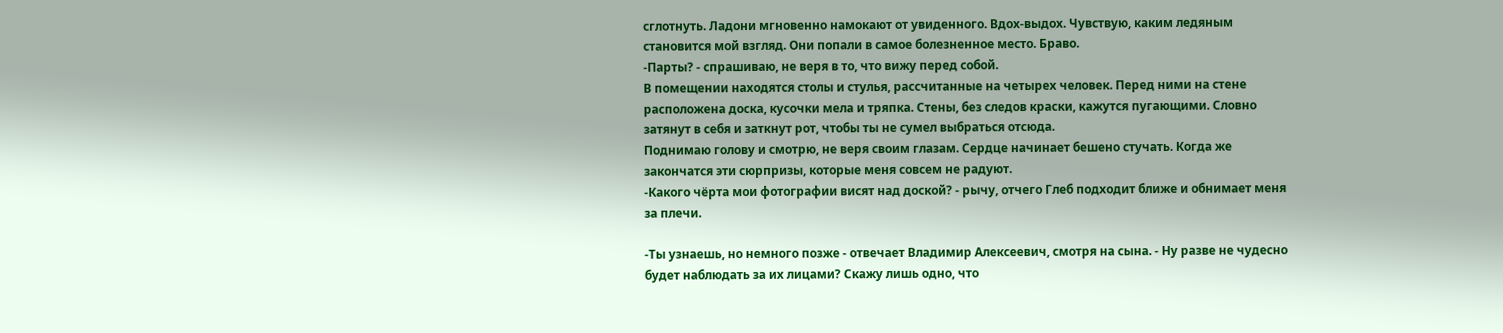сглотнуть. Ладони мгновенно намокают от увиденного. Вдох-выдох. Чувствую, каким ледяным становится мой взгляд. Они попали в самое болезненное место. Браво.
-Парты? - спрашиваю, не веря в то, что вижу перед собой.
В помещении находятся столы и стулья, рассчитанные на четырех человек. Перед ними на стене расположена доска, кусочки мела и тряпка. Стены, без следов краски, кажутся пугающими. Словно затянут в себя и заткнут рот, чтобы ты не сумел выбраться отсюда.
Поднимаю голову и смотрю, не веря своим глазам. Сердце начинает бешено стучать. Когда же закончатся эти сюрпризы, которые меня совсем не радуют.
-Какого чёрта мои фотографии висят над доской? - рычу, отчего Глеб подходит ближе и обнимает меня за плечи.

-Ты узнаешь, но немного позже - отвечает Владимир Алексеевич, смотря на сына. - Ну разве не чудесно будет наблюдать за их лицами? Скажу лишь одно, что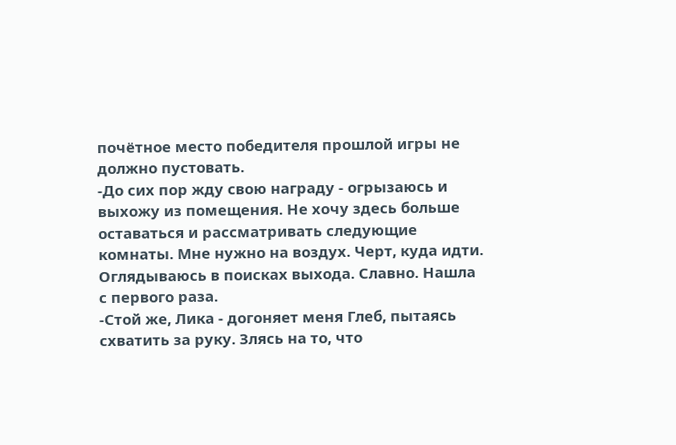почётное место победителя прошлой игры не должно пустовать.
-До сих пор жду свою награду - огрызаюсь и выхожу из помещения. Не хочу здесь больше оставаться и рассматривать следующие комнаты. Мне нужно на воздух. Черт, куда идти. Оглядываюсь в поисках выхода. Славно. Нашла с первого раза.
-Стой же, Лика - догоняет меня Глеб, пытаясь схватить за руку. Злясь на то, что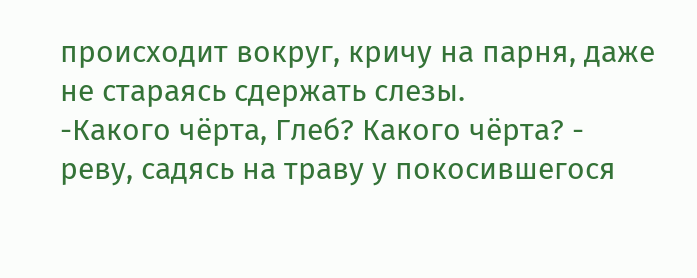происходит вокруг, кричу на парня, даже не стараясь сдержать слезы.
-Какого чёрта, Глеб? Какого чёрта? - реву, садясь на траву у покосившегося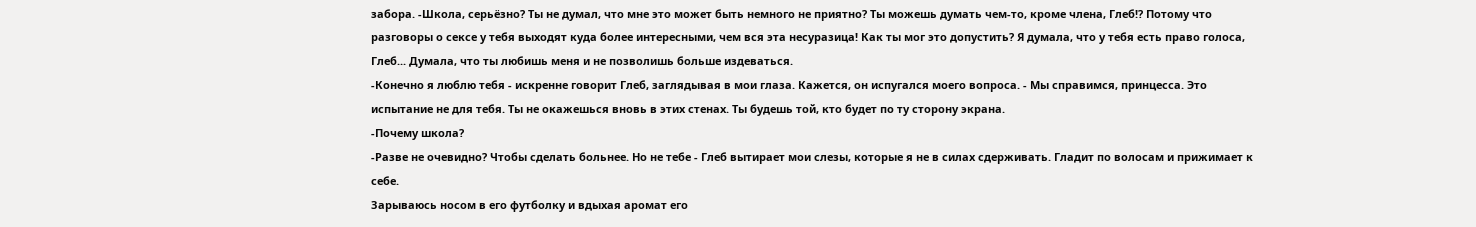забора. -Школа, серьёзно? Ты не думал, что мне это может быть немного не приятно? Ты можешь думать чем-то, кроме члена, Глеб!? Потому что разговоры о сексе у тебя выходят куда более интересными, чем вся эта несуразица! Как ты мог это допустить? Я думала, что у тебя есть право голоса, Глеб... Думала, что ты любишь меня и не позволишь больше издеваться.
-Конечно я люблю тебя - искренне говорит Глеб, заглядывая в мои глаза. Кажется, он испугался моего вопроса. - Мы справимся, принцесса. Это испытание не для тебя. Ты не окажешься вновь в этих стенах. Ты будешь той, кто будет по ту сторону экрана.
-Почему школа?
-Разве не очевидно? Чтобы сделать больнее. Но не тебе - Глеб вытирает мои слезы, которые я не в силах сдерживать. Гладит по волосам и прижимает к себе.
Зарываюсь носом в его футболку и вдыхая аромат его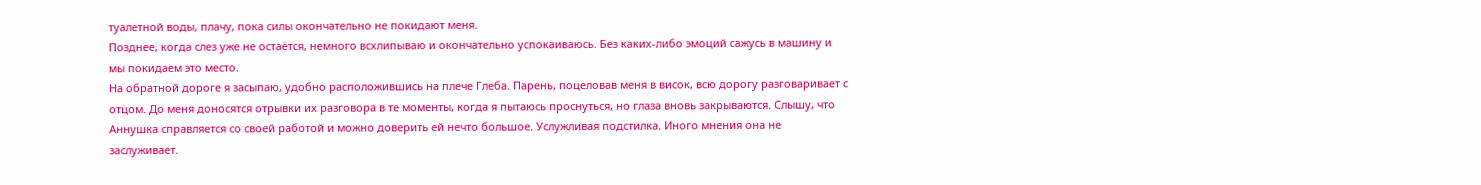туалетной воды, плачу, пока силы окончательно не покидают меня.
Позднее, когда слез уже не остаётся, немного всхлипываю и окончательно успокаиваюсь. Без каких-либо эмоций сажусь в машину и мы покидаем это место.
На обратной дороге я засыпаю, удобно расположившись на плече Глеба. Парень, поцеловав меня в висок, всю дорогу разговаривает с отцом. До меня доносятся отрывки их разговора в те моменты, когда я пытаюсь проснуться, но глаза вновь закрываются. Слышу, что Аннушка справляется со своей работой и можно доверить ей нечто большое. Услужливая подстилка. Иного мнения она не заслуживает.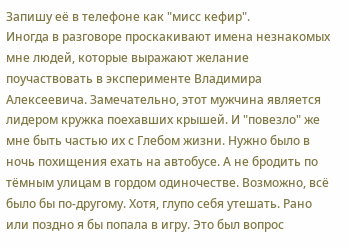Запишу её в телефоне как "мисс кефир".
Иногда в разговоре проскакивают имена незнакомых мне людей, которые выражают желание поучаствовать в эксперименте Владимира Алексеевича. Замечательно, этот мужчина является лидером кружка поехавших крышей. И "повезло" же мне быть частью их с Глебом жизни. Нужно было в ночь похищения ехать на автобусе. А не бродить по тёмным улицам в гордом одиночестве. Возможно, всё было бы по-другому. Хотя, глупо себя утешать. Рано или поздно я бы попала в игру. Это был вопрос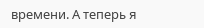времени. А теперь я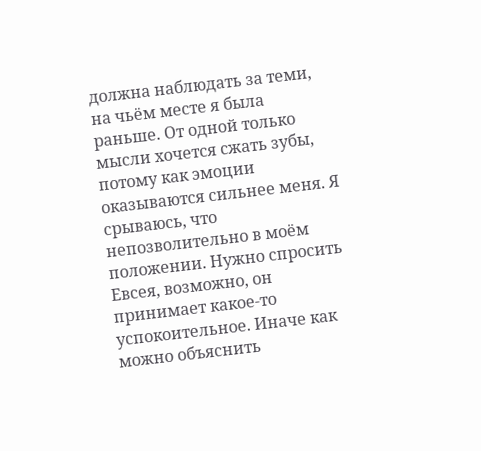должна наблюдать за теми, на чьём месте я была раньше. От одной только мысли хочется сжать зубы, потому как эмоции оказываются сильнее меня. Я срываюсь, что непозволительно в моём положении. Нужно спросить Евсея, возможно, он принимает какое-то успокоительное. Иначе как можно объяснить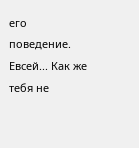его поведение. Евсей... Как же тебя не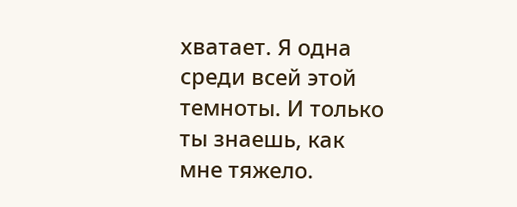хватает. Я одна среди всей этой темноты. И только ты знаешь, как мне тяжело.